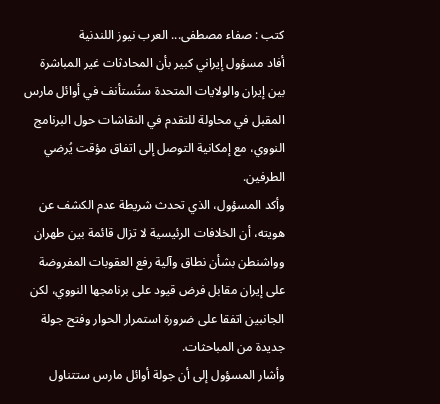كتب : صفاء مصطفى... العرب نيوز اللندنية
أفاد مسؤول إيراني كبير بأن المحادثات غير المباشرة بين إيران والولايات المتحدة ستُستأنف في أوائل مارس المقبل في محاولة للتقدم في النقاشات حول البرنامج النووي، مع إمكانية التوصل إلى اتفاق مؤقت يُرضي الطرفين.
وأكد المسؤول، الذي تحدث شريطة عدم الكشف عن هويته، أن الخلافات الرئيسية لا تزال قائمة بين طهران وواشنطن بشأن نطاق وآلية رفع العقوبات المفروضة على إيران مقابل فرض قيود على برنامجها النووي، لكن الجانبين اتفقا على ضرورة استمرار الحوار وفتح جولة جديدة من المباحثات.
وأشار المسؤول إلى أن جولة أوائل مارس ستتناول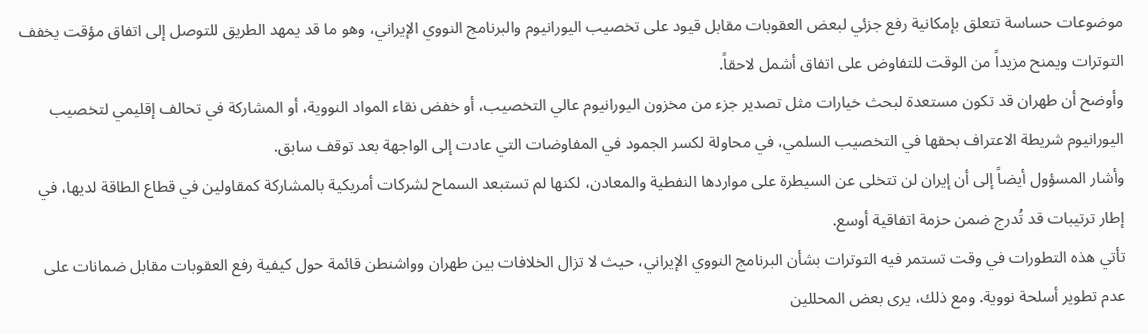موضوعات حساسة تتعلق بإمكانية رفع جزئي لبعض العقوبات مقابل قيود على تخصيب اليورانيوم والبرنامج النووي الإيراني، وهو ما قد يمهد الطريق للتوصل إلى اتفاق مؤقت يخفف التوترات ويمنح مزيداً من الوقت للتفاوض على اتفاق أشمل لاحقاً.
وأوضح أن طهران قد تكون مستعدة لبحث خيارات مثل تصدير جزء من مخزون اليورانيوم عالي التخصيب، أو خفض نقاء المواد النووية، أو المشاركة في تحالف إقليمي لتخصيب اليورانيوم شريطة الاعتراف بحقها في التخصيب السلمي، في محاولة لكسر الجمود في المفاوضات التي عادت إلى الواجهة بعد توقف سابق.
وأشار المسؤول أيضاً إلى أن إيران لن تتخلى عن السيطرة على مواردها النفطية والمعادن، لكنها لم تستبعد السماح لشركات أمريكية بالمشاركة كمقاولين في قطاع الطاقة لديها، في إطار ترتيبات قد تُدرج ضمن حزمة اتفاقية أوسع.
تأتي هذه التطورات في وقت تستمر فيه التوترات بشأن البرنامج النووي الإيراني، حيث لا تزال الخلافات بين طهران وواشنطن قائمة حول كيفية رفع العقوبات مقابل ضمانات على عدم تطوير أسلحة نووية. ومع ذلك، يرى بعض المحللين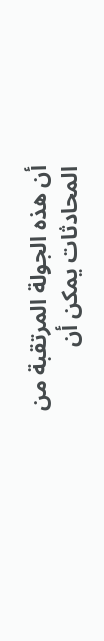أن هذه الجولة المرتقبة من المحادثات يمكن أن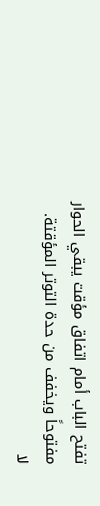تفتح الباب أمام اتفاق مؤقت يبقي الحوار مفتوحاً ويخفف من حدة التوتر المؤقتة.
لا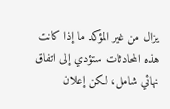يزال من غير المؤكد ما إذا كانت هذه المحادثات ستؤدي إلى اتفاق نهائي شامل، لكن إعلان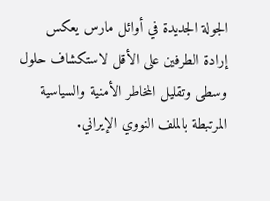الجولة الجديدة في أوائل مارس يعكس إرادة الطرفين على الأقل لاستكشاف حلول وسطى وتقليل المخاطر الأمنية والسياسية المرتبطة بالملف النووي الإيراني.